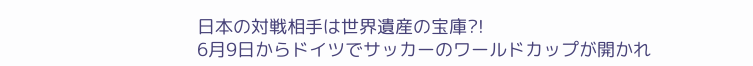日本の対戦相手は世界遺産の宝庫?!
6月9日からドイツでサッカーのワールドカップが開かれ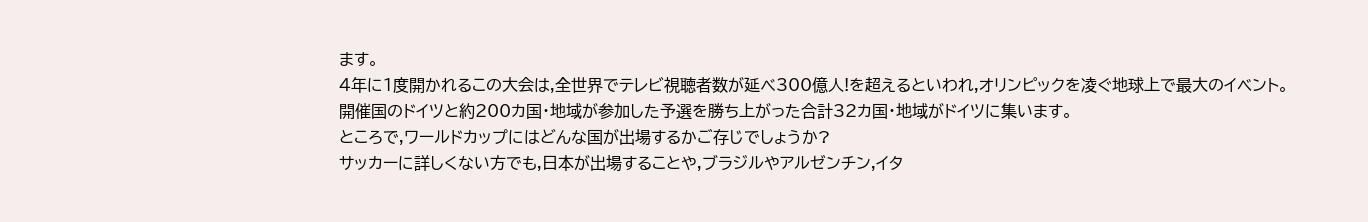ます。
4年に1度開かれるこの大会は,全世界でテレビ視聴者数が延べ300億人!を超えるといわれ,オリンピックを凌ぐ地球上で最大のイベント。
開催国のドイツと約200カ国・地域が参加した予選を勝ち上がった合計32カ国・地域がドイツに集います。
ところで,ワールドカップにはどんな国が出場するかご存じでしょうか?
サッカーに詳しくない方でも,日本が出場することや,ブラジルやアルゼンチン,イタ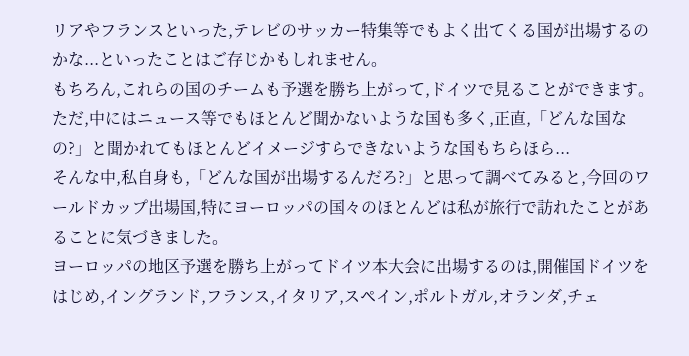リアやフランスといった,テレビのサッカー特集等でもよく出てくる国が出場するのかな...といったことはご存じかもしれません。
もちろん,これらの国のチームも予選を勝ち上がって,ドイツで見ることができます。
ただ,中にはニュース等でもほとんど聞かないような国も多く,正直,「どんな国なの?」と聞かれてもほとんどイメージすらできないような国もちらほら...
そんな中,私自身も,「どんな国が出場するんだろ?」と思って調べてみると,今回のワールドカップ出場国,特にヨーロッパの国々のほとんどは私が旅行で訪れたことがあることに気づきました。
ヨーロッパの地区予選を勝ち上がってドイツ本大会に出場するのは,開催国ドイツをはじめ,イングランド,フランス,イタリア,スペイン,ポルトガル,オランダ,チェ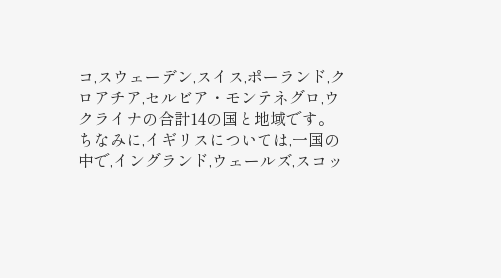コ,スウェーデン,スイス,ポーランド,クロアチア,セルビア・モンテネグロ,ウクライナの合計14の国と地域です。
ちなみに,イギリスについては,一国の中で,イングランド,ウェールズ,スコッ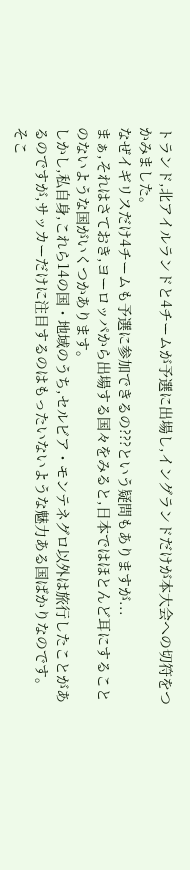トランド,北アイルランドと4チームが予選に出場し,イングランドだけが本大会への切符をつかみました。
なぜイギリスだけ4チームも予選に参加できるの???という疑問もありますが...
まぁ,それはさておき,ヨーロッパから出場する国々をみると,日本ではほとんど耳にすることのないような国がいくつかあります。
しかし,私自身,これら14の国・地域のうち,セルビア・モンテネグロ以外は旅行したことがあるのですが,サッカーだけに注目するのはもったいないような魅力ある国ばかりなのです。
そこ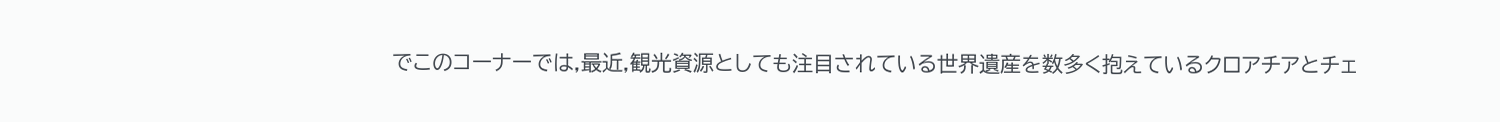でこのコーナーでは,最近,観光資源としても注目されている世界遺産を数多く抱えているクロアチアとチェ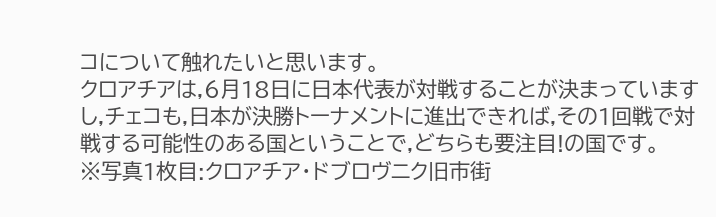コについて触れたいと思います。
クロアチアは,6月18日に日本代表が対戦することが決まっていますし,チェコも,日本が決勝トーナメントに進出できれば,その1回戦で対戦する可能性のある国ということで,どちらも要注目!の国です。
※写真1枚目:クロアチア・ドブロヴニク旧市街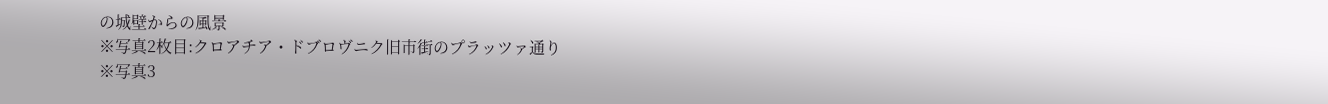の城壁からの風景
※写真2枚目:クロアチア・ドブロヴニク旧市街のプラッツァ通り
※写真3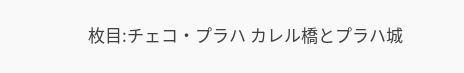枚目:チェコ・プラハ カレル橋とプラハ城